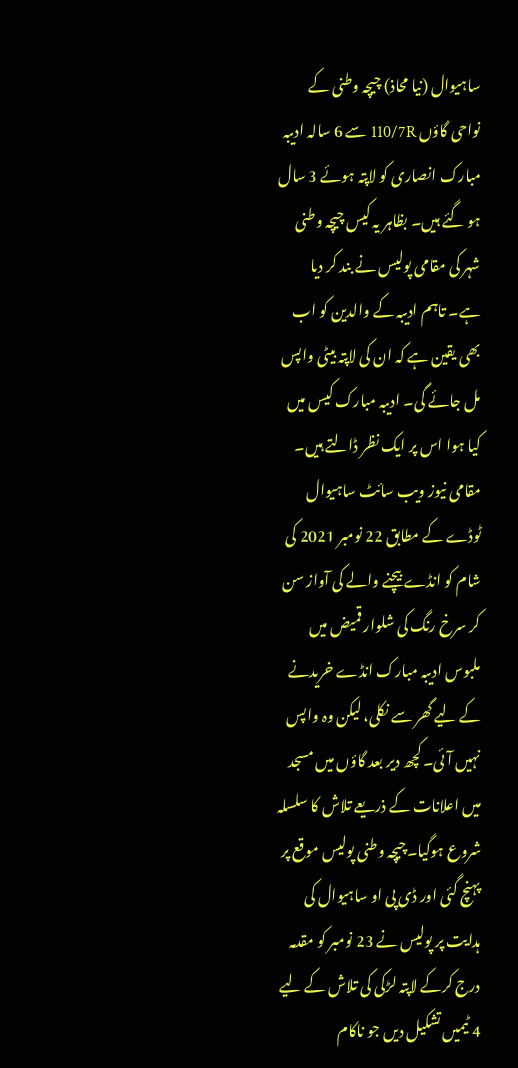ساہیوال (نیا محاذ) چیچہ وطنی کے نواحی گاؤں 110/7R سے 6 سالہ ادیبہ مبارک انصاری کو لاپتہ ہوئے 3 سال ہو گئے ہیں۔ بظاہر یہ کیس چیچہ وطنی شہر کی مقامی پولیس نے بند کر دیا ہے۔ تاہم ادیبہ کے والدین کو اب بھی یقین ہے کہ ان کی لاپتہ بیٹی واپس مل جائے گی۔ ادیبہ مبارک کیس میں کیا ہوا اس پر ایک نظر ڈالتے ہیں۔
مقامی نیوز ویب سائٹ ساہیوال ٹوڈے کے مطابق 22 نومبر 2021 کی شام کو انڈے بیچنے والے کی آواز سن کر سرخ رنگ کی شلوار قمیض میں ملبوس ادیبہ مبارک انڈے خریدنے کے لیے گھر سے نکلی، لیکن وہ واپس نہیں آئی۔ کچھ دیر بعد گاؤں میں مسجد میں اعلانات کے ذریعے تلاش کا سلسلہ شروع ہوگیا۔چیچہ وطنی پولیس موقع پر پہنچ گئی اور ڈی پی او ساہیوال کی ہدایت پر پولیس نے 23 نومبر کو مقدمہ درج کرکے لاپتہ لڑکی کی تلاش کے لیے 4 ٹیمیں تشکیل دیں جو ناکام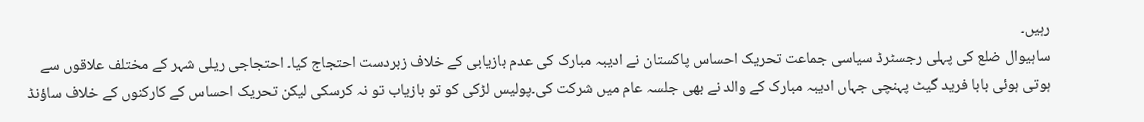رہیں۔
ساہیوال ضلع کی پہلی رجسٹرڈ سیاسی جماعت تحریک احساس پاکستان نے ادیبہ مبارک کی عدم بازیابی کے خلاف زبردست احتجاج کیا۔ احتجاجی ریلی شہر کے مختلف علاقوں سے ہوتی ہوئی بابا فرید گیٹ پہنچی جہاں ادیبہ مبارک کے والد نے بھی جلسہ عام میں شرکت کی۔پولیس لڑکی کو تو بازیاب تو نہ کرسکی لیکن تحریک احساس کے کارکنوں کے خلاف ساؤنڈ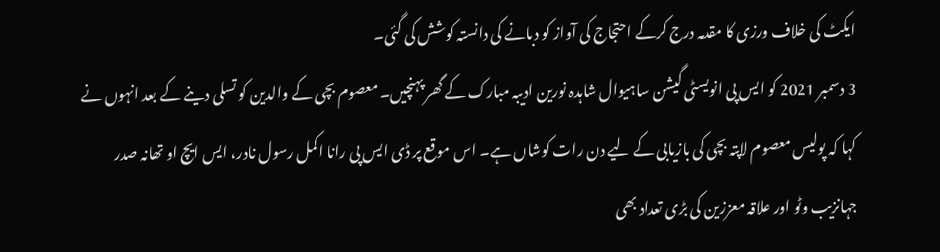ایکٹ کی خلاف ورزی کا مقدمہ درج کرکے احتجاج کی آواز کو دبانے کی دانستہ کوشش کی گئی۔
3 دسمبر 2021 کو ایس پی انویسٹی گیشن ساہیوال شاہدہ نورین ادیبہ مبارک کے گھر پہنچیں۔ معصوم بچی کے والدین کو تسلی دینے کے بعد انہوں نے کہا کہ پولیس معصوم لاپتہ بچی کی بازیابی کے لیے دن رات کوشاں ہے۔ اس موقع پر ڈی ایس پی رانا اکمل رسول نادر، ایس ایچ او تھانہ صدر جہانزیب وٹو اور علاقہ معززین کی بڑی تعداد بھی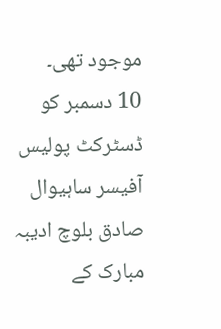موجود تھی۔
10 دسمبر کو ڈسٹرکٹ پولیس آفیسر ساہیوال صادق بلوچ ادیبہ مبارک کے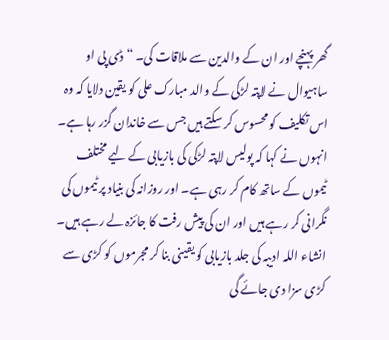گھر پہنچے اور ان کے والدین سے ملاقات کی۔ “ڈی پی او ساہیوال نے لاپتہ لڑکی کے والد مبارک علی کو یقین دلایا کہ وہ اس تکلیف کو محسوس کر سکتے ہیں جس سے خاندان گزر رہا ہے۔ انہوں نے کہا کہ پولیس لاپتہ لڑکی کی بازیابی کے لیے مختلف ٹیموں کے ساتھ کام کر رہی ہے۔ اور روزانہ کی بنیاد پر ٹیموں کی نگرانی کر رہے ہیں اور ان کی پیش رفت کا جائزہ لے رہے ہیں۔ انشاء اللہ ادیبہ کی جلد بازیابی کو یقینی بنا کر مجرموں کو کڑی سے کڑی سزا دی جائے گی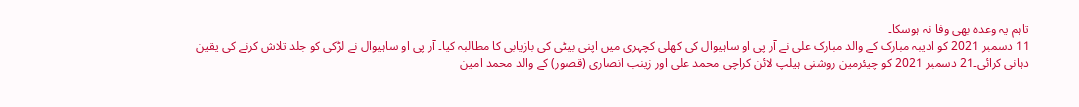تاہم یہ وعدہ بھی وفا نہ ہوسکا۔
11 دسمبر 2021 کو ادیبہ مبارک کے والد مبارک علی نے آر پی او ساہیوال کی کھلی کچہری میں اپنی بیٹی کی بازیابی کا مطالبہ کیا۔ آر پی او ساہیوال نے لڑکی کو جلد تلاش کرنے کی یقین دہانی کرائی۔21 دسمبر 2021 کو چیئرمین روشنی ہیلپ لائن کراچی محمد علی اور زینب انصاری (قصور) کے والد محمد امین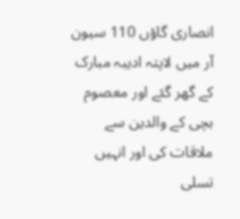انصاری گاؤں 110 سیون آر میں لاپتہ ادیبہ مبارک کے گھر گئے اور معصوم بچی کے والدین سے ملاقات کی اور انہیں تسلی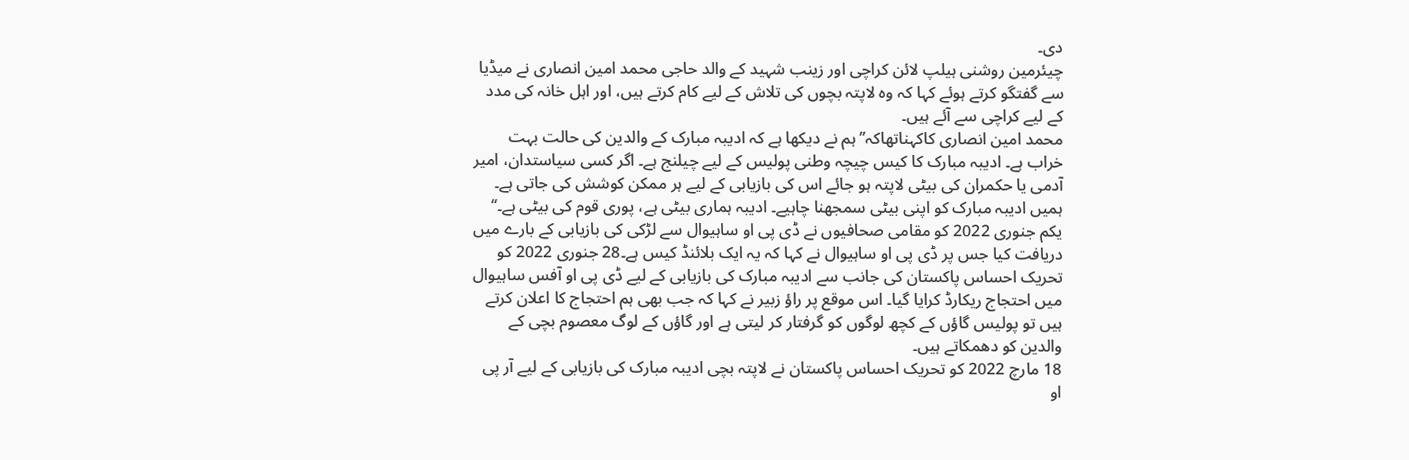دی۔
چیئرمین روشنی ہیلپ لائن کراچی اور زینب شہید کے والد حاجی محمد امین انصاری نے میڈیا سے گفتگو کرتے ہوئے کہا کہ وہ لاپتہ بچوں کی تلاش کے لیے کام کرتے ہیں، اور اہل خانہ کی مدد کے لیے کراچی سے آئے ہیں۔
محمد امین انصاری کاکہناتھاکہ’’ہم نے دیکھا ہے کہ ادیبہ مبارک کے والدین کی حالت بہت خراب ہے۔ ادیبہ مبارک کا کیس چیچہ وطنی پولیس کے لیے چیلنج ہے۔ اگر کسی سیاستدان، امیر آدمی یا حکمران کی بیٹی لاپتہ ہو جائے اس کی بازیابی کے لیے ہر ممکن کوشش کی جاتی ہے۔ ہمیں ادیبہ مبارک کو اپنی بیٹی سمجھنا چاہیے۔ ادیبہ ہماری بیٹی ہے، پوری قوم کی بیٹی ہے۔‘‘
یکم جنوری 2022 کو مقامی صحافیوں نے ڈی پی او ساہیوال سے لڑکی کی بازیابی کے بارے میں دریافت کیا جس پر ڈی پی او ساہیوال نے کہا کہ یہ ایک بلائنڈ کیس ہے۔28 جنوری 2022 کو تحریک احساس پاکستان کی جانب سے ادیبہ مبارک کی بازیابی کے لیے ڈی پی او آفس ساہیوال میں احتجاج ریکارڈ کرایا گیا۔ اس موقع پر راؤ زبیر نے کہا کہ جب بھی ہم احتجاج کا اعلان کرتے ہیں تو پولیس گاؤں کے کچھ لوگوں کو گرفتار کر لیتی ہے اور گاؤں کے لوگ معصوم بچی کے والدین کو دھمکاتے ہیں۔
18 مارچ 2022 کو تحریک احساس پاکستان نے لاپتہ بچی ادیبہ مبارک کی بازیابی کے لیے آر پی او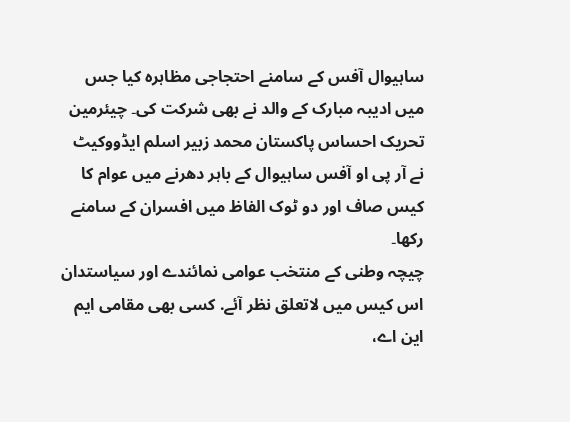ساہیوال آفس کے سامنے احتجاجی مظاہرہ کیا جس میں ادیبہ مبارک کے والد نے بھی شرکت کی۔ چیئرمین تحریک احساس پاکستان محمد زبیر اسلم ایڈووکیٹ نے آر پی او آفس ساہیوال کے باہر دھرنے میں عوام کا کیس صاف اور دو ٹوک الفاظ میں افسران کے سامنے رکھا۔
چیچہ وطنی کے منتخب عوامی نمائندے اور سیاستدان اس کیس میں لاتعلق نظر آئے. کسی بھی مقامی ایم این اے،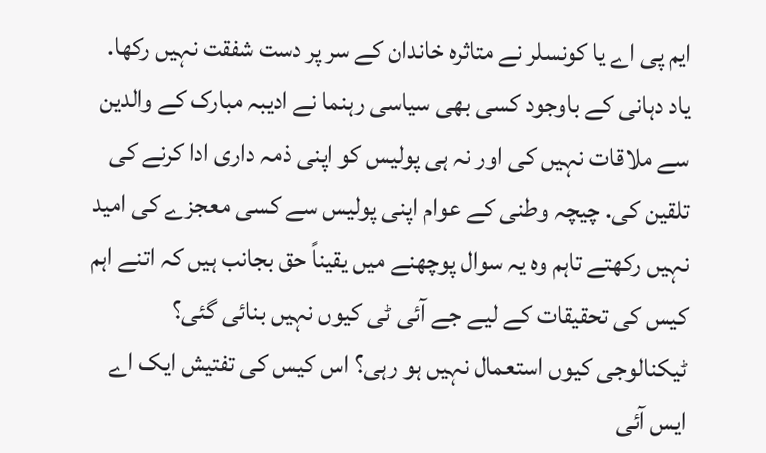ایم پی اے یا کونسلر نے متاثرہ خاندان کے سر پر دست شفقت نہیں رکھا. یاد دہانی کے باوجود کسی بھی سیاسی رہنما نے ادیبہ مبارک کے والدین سے ملاقات نہیں کی اور نہ ہی پولیس کو اپنی ذمہ داری ادا کرنے کی تلقین کی. چیچہ وطنی کے عوام اپنی پولیس سے کسی معجزے کی امید نہیں رکھتے تاہم وہ یہ سوال پوچھنے میں یقیناً حق بجانب ہیں کہ اتنے اہم کیس کی تحقیقات کے لیے جے آئی ٹی کیوں نہیں بنائی گئی؟ ٹیکنالوجی کیوں استعمال نہیں ہو رہی؟ اس کیس کی تفتیش ایک اے ایس آئی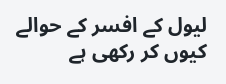لیول کے افسر کے حوالے کیوں کر رکھی ہے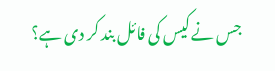جس نے کیس کی فائل بند کر دی ہے؟